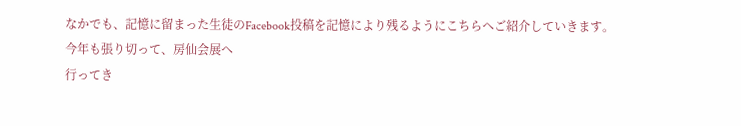なかでも、記憶に留まった生徒のFacebook投稿を記憶により残るようにこちらへご紹介していきます。
今年も張り切って、房仙会展へ
行ってき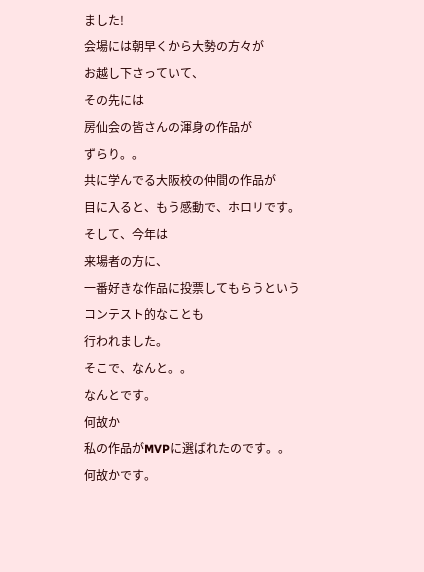ました!
会場には朝早くから大勢の方々が
お越し下さっていて、
その先には
房仙会の皆さんの渾身の作品が
ずらり。。
共に学んでる大阪校の仲間の作品が
目に入ると、もう感動で、ホロリです。
そして、今年は
来場者の方に、
一番好きな作品に投票してもらうという
コンテスト的なことも
行われました。
そこで、なんと。。
なんとです。
何故か
私の作品がMVPに選ばれたのです。。
何故かです。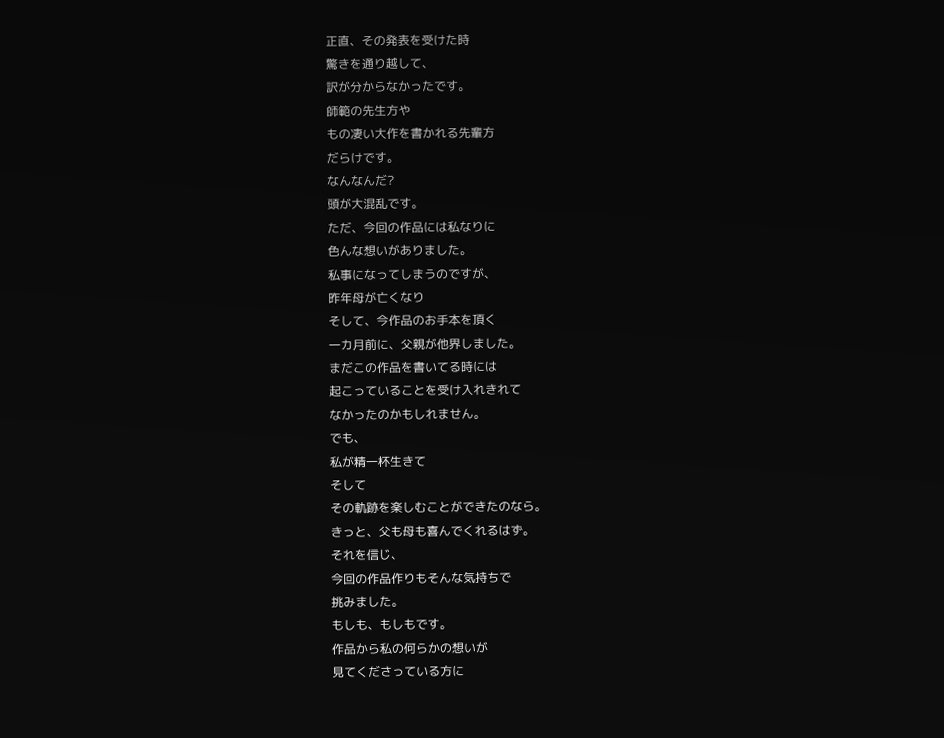正直、その発表を受けた時
驚きを通り越して、
訳が分からなかったです。
師範の先生方や
もの凄い大作を書かれる先輩方
だらけです。
なんなんだ?
頭が大混乱です。
ただ、今回の作品には私なりに
色んな想いがありました。
私事になってしまうのですが、
昨年母が亡くなり
そして、今作品のお手本を頂く
一カ月前に、父親が他界しました。
まだこの作品を書いてる時には
起こっていることを受け入れきれて
なかったのかもしれません。
でも、
私が精一杯生きて
そして
その軌跡を楽しむことができたのなら。
きっと、父も母も喜んでくれるはず。
それを信じ、
今回の作品作りもそんな気持ちで
挑みました。
もしも、もしもです。
作品から私の何らかの想いが
見てくださっている方に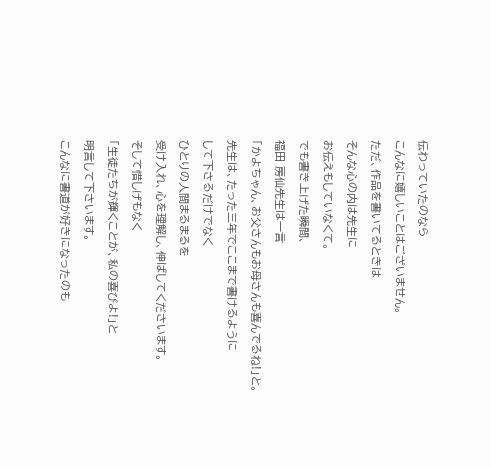伝わっていたのなら
こんなに嬉しいことはございません。
ただ、作品を書いてるときは
そんな心の内は先生に
お伝えもしていなくて。
でも書き上げた瞬間、
福田 房仙先生は一言
「かよちゃん、お父さんもお母さんも喜んでるね!」と。
先生は、たった三年でここまで書けるように
して下さるだけでなく
ひとりの人間まるまるを
受け入れ、心を理解し、伸ばしてくださいます。
そして惜しげもなく
「生徒たちが輝くことが、私の喜びよ!」と
明言して下さいます。
こんなに書道が好きになったのも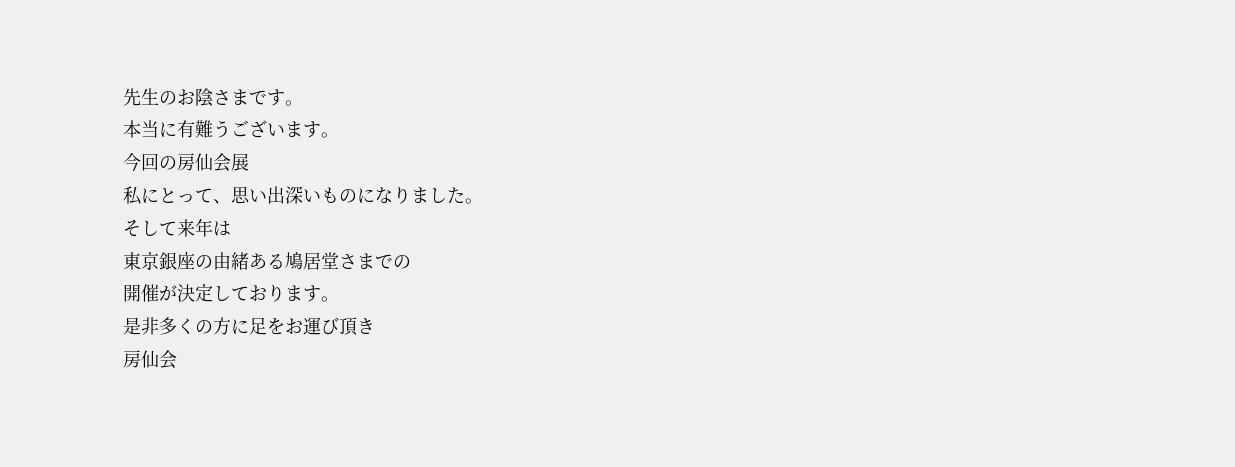先生のお陰さまです。
本当に有難うございます。
今回の房仙会展
私にとって、思い出深いものになりました。
そして来年は
東京銀座の由緒ある鳩居堂さまでの
開催が決定しております。
是非多くの方に足をお運び頂き
房仙会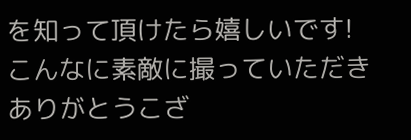を知って頂けたら嬉しいです!
こんなに素敵に撮っていただきありがとうこざ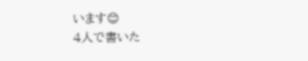います😊
4人で書いた